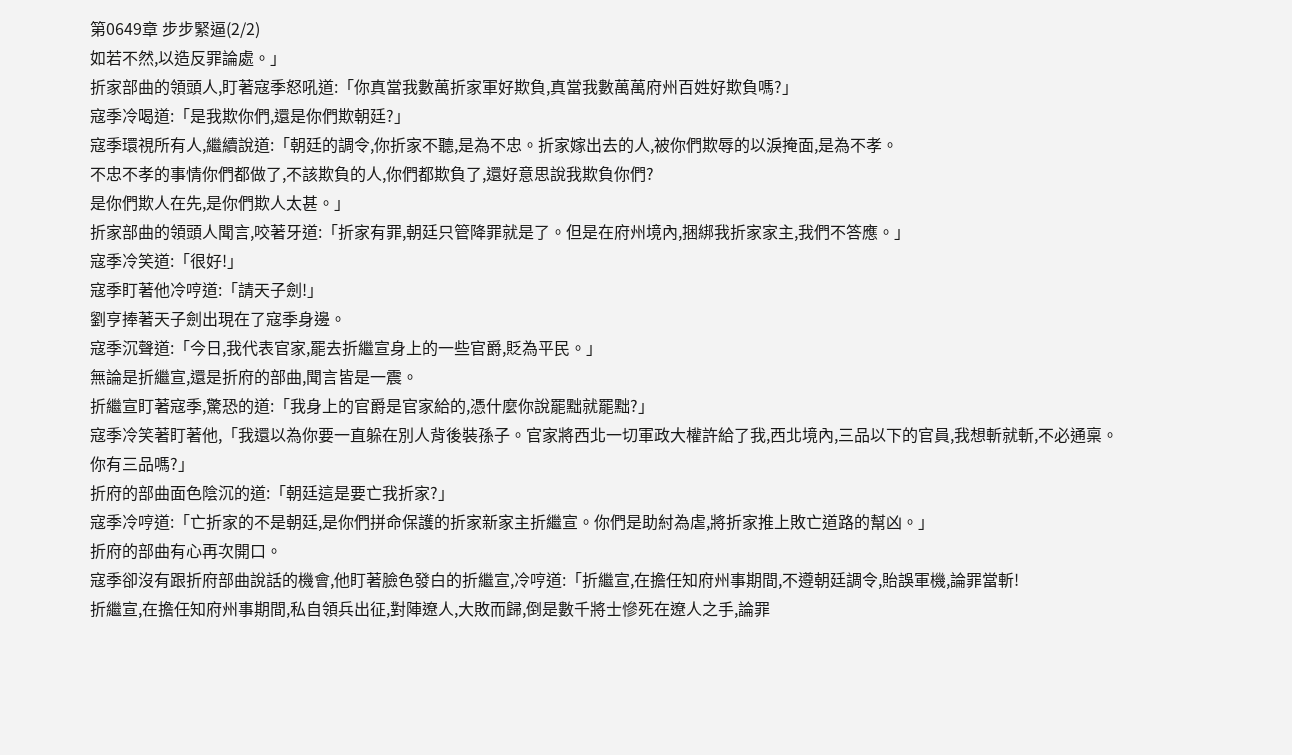第0649章 步步緊逼(2/2)
如若不然,以造反罪論處。」
折家部曲的領頭人,盯著寇季怒吼道:「你真當我數萬折家軍好欺負,真當我數萬萬府州百姓好欺負嗎?」
寇季冷喝道:「是我欺你們,還是你們欺朝廷?」
寇季環視所有人,繼續說道:「朝廷的調令,你折家不聽,是為不忠。折家嫁出去的人,被你們欺辱的以淚掩面,是為不孝。
不忠不孝的事情你們都做了,不該欺負的人,你們都欺負了,還好意思說我欺負你們?
是你們欺人在先,是你們欺人太甚。」
折家部曲的領頭人聞言,咬著牙道:「折家有罪,朝廷只管降罪就是了。但是在府州境內,捆綁我折家家主,我們不答應。」
寇季冷笑道:「很好!」
寇季盯著他冷哼道:「請天子劍!」
劉亨捧著天子劍出現在了寇季身邊。
寇季沉聲道:「今日,我代表官家,罷去折繼宣身上的一些官爵,貶為平民。」
無論是折繼宣,還是折府的部曲,聞言皆是一震。
折繼宣盯著寇季,驚恐的道:「我身上的官爵是官家給的,憑什麼你說罷黜就罷黜?」
寇季冷笑著盯著他,「我還以為你要一直躲在別人背後裝孫子。官家將西北一切軍政大權許給了我,西北境內,三品以下的官員,我想斬就斬,不必通稟。
你有三品嗎?」
折府的部曲面色陰沉的道:「朝廷這是要亡我折家?」
寇季冷哼道:「亡折家的不是朝廷,是你們拼命保護的折家新家主折繼宣。你們是助紂為虐,將折家推上敗亡道路的幫凶。」
折府的部曲有心再次開口。
寇季卻沒有跟折府部曲說話的機會,他盯著臉色發白的折繼宣,冷哼道:「折繼宣,在擔任知府州事期間,不遵朝廷調令,貽誤軍機,論罪當斬!
折繼宣,在擔任知府州事期間,私自領兵出征,對陣遼人,大敗而歸,倒是數千將士慘死在遼人之手,論罪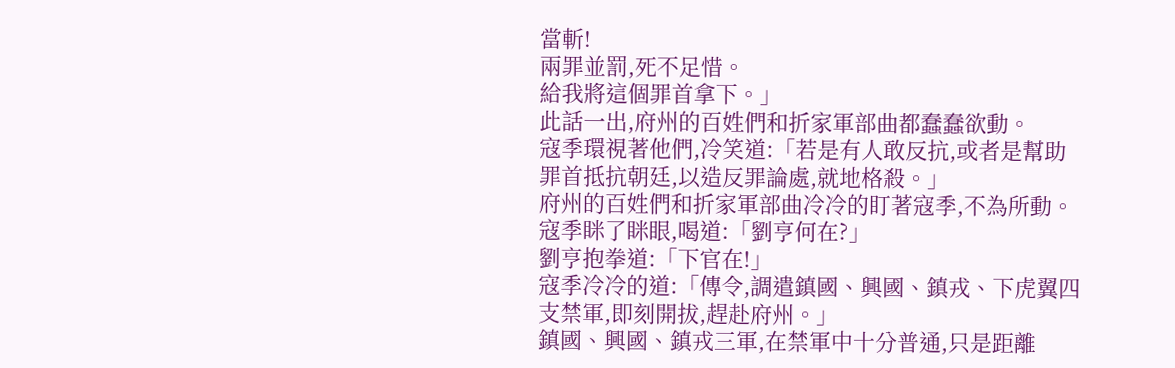當斬!
兩罪並罰,死不足惜。
給我將這個罪首拿下。」
此話一出,府州的百姓們和折家軍部曲都蠢蠢欲動。
寇季環視著他們,冷笑道:「若是有人敢反抗,或者是幫助罪首抵抗朝廷,以造反罪論處,就地格殺。」
府州的百姓們和折家軍部曲冷冷的盯著寇季,不為所動。
寇季眯了眯眼,喝道:「劉亨何在?」
劉亨抱拳道:「下官在!」
寇季冷冷的道:「傳令,調遣鎮國、興國、鎮戎、下虎翼四支禁軍,即刻開拔,趕赴府州。」
鎮國、興國、鎮戎三軍,在禁軍中十分普通,只是距離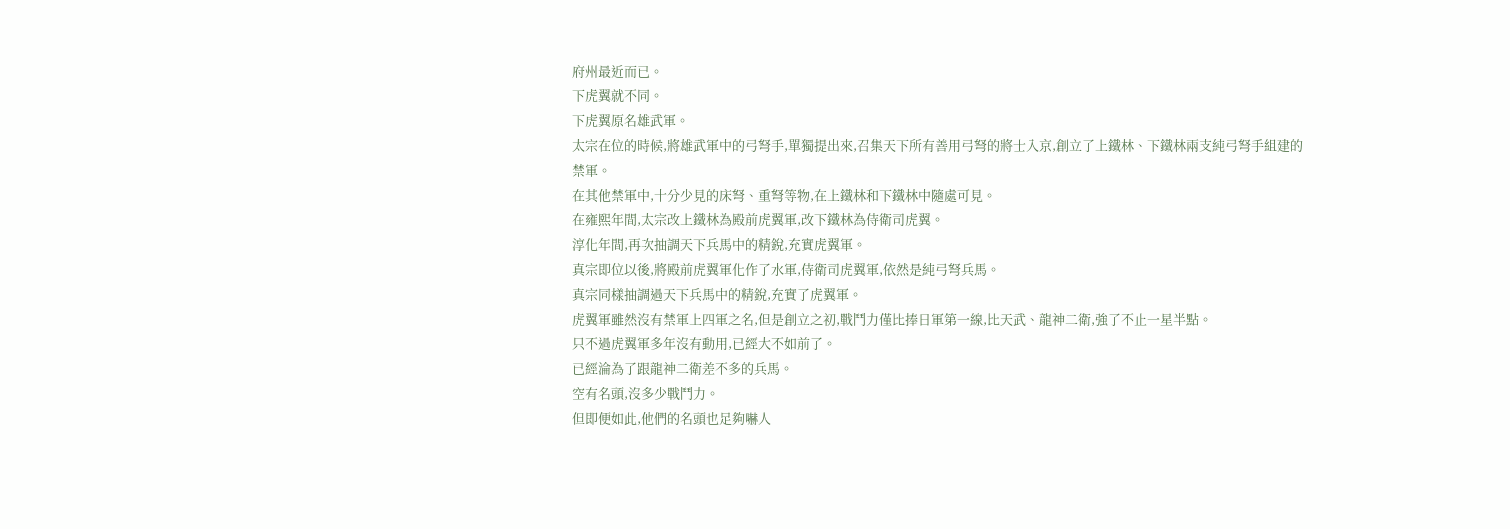府州最近而已。
下虎翼就不同。
下虎翼原名雄武軍。
太宗在位的時候,將雄武軍中的弓弩手,單獨提出來,召集天下所有善用弓弩的將士入京,創立了上鐵林、下鐵林兩支純弓弩手組建的禁軍。
在其他禁軍中,十分少見的床弩、重弩等物,在上鐵林和下鐵林中隨處可見。
在雍熙年間,太宗改上鐵林為殿前虎翼軍,改下鐵林為侍衛司虎翼。
淳化年間,再次抽調天下兵馬中的精銳,充實虎翼軍。
真宗即位以後,將殿前虎翼軍化作了水軍,侍衛司虎翼軍,依然是純弓弩兵馬。
真宗同樣抽調過天下兵馬中的精銳,充實了虎翼軍。
虎翼軍雖然沒有禁軍上四軍之名,但是創立之初,戰鬥力僅比捧日軍第一線,比天武、龍神二衛,強了不止一星半點。
只不過虎翼軍多年沒有動用,已經大不如前了。
已經淪為了跟龍神二衛差不多的兵馬。
空有名頭,沒多少戰鬥力。
但即便如此,他們的名頭也足夠嚇人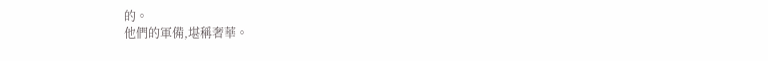的。
他們的軍備,堪稱奢華。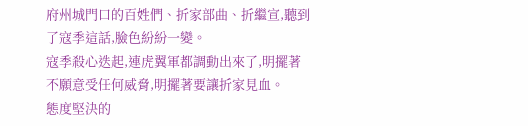府州城門口的百姓們、折家部曲、折繼宣,聽到了寇季這話,臉色紛紛一變。
寇季殺心迭起,連虎翼軍都調動出來了,明擺著不願意受任何威脅,明擺著要讓折家見血。
態度堅決的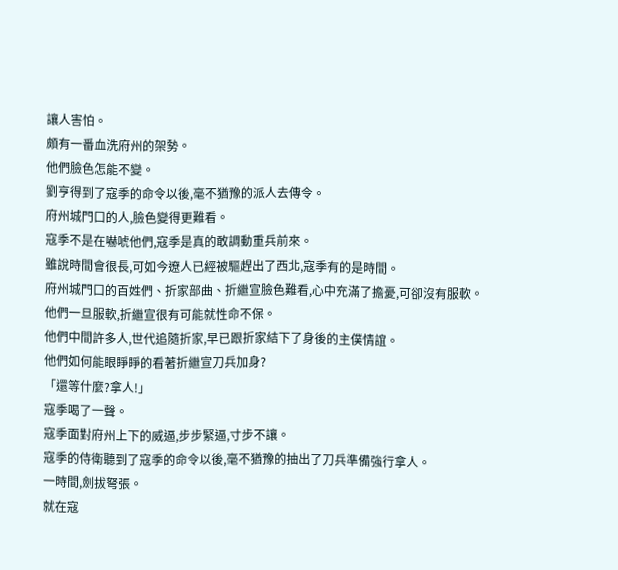讓人害怕。
頗有一番血洗府州的架勢。
他們臉色怎能不變。
劉亨得到了寇季的命令以後,毫不猶豫的派人去傳令。
府州城門口的人,臉色變得更難看。
寇季不是在嚇唬他們,寇季是真的敢調動重兵前來。
雖說時間會很長,可如今遼人已經被驅趕出了西北,寇季有的是時間。
府州城門口的百姓們、折家部曲、折繼宣臉色難看,心中充滿了擔憂,可卻沒有服軟。
他們一旦服軟,折繼宣很有可能就性命不保。
他們中間許多人,世代追隨折家,早已跟折家結下了身後的主僕情誼。
他們如何能眼睜睜的看著折繼宣刀兵加身?
「還等什麼?拿人!」
寇季喝了一聲。
寇季面對府州上下的威逼,步步緊逼,寸步不讓。
寇季的侍衛聽到了寇季的命令以後,毫不猶豫的抽出了刀兵準備強行拿人。
一時間,劍拔弩張。
就在寇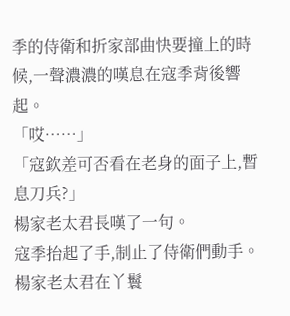季的侍衛和折家部曲快要撞上的時候,一聲濃濃的嘆息在寇季背後響起。
「哎……」
「寇欽差可否看在老身的面子上,暫息刀兵?」
楊家老太君長嘆了一句。
寇季抬起了手,制止了侍衛們動手。
楊家老太君在丫鬟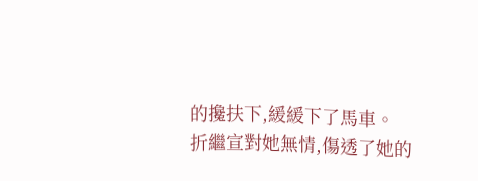的攙扶下,緩緩下了馬車。
折繼宣對她無情,傷透了她的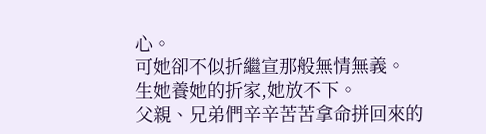心。
可她卻不似折繼宣那般無情無義。
生她養她的折家,她放不下。
父親、兄弟們辛辛苦苦拿命拼回來的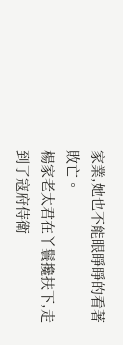家業,她也不能眼睜睜的看著敗亡。
楊家老太君在丫鬟攙扶下,走到了寇府侍衛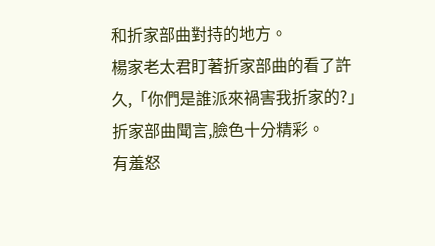和折家部曲對持的地方。
楊家老太君盯著折家部曲的看了許久,「你們是誰派來禍害我折家的?」
折家部曲聞言,臉色十分精彩。
有羞怒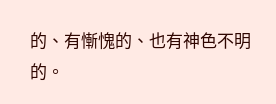的、有慚愧的、也有神色不明的。